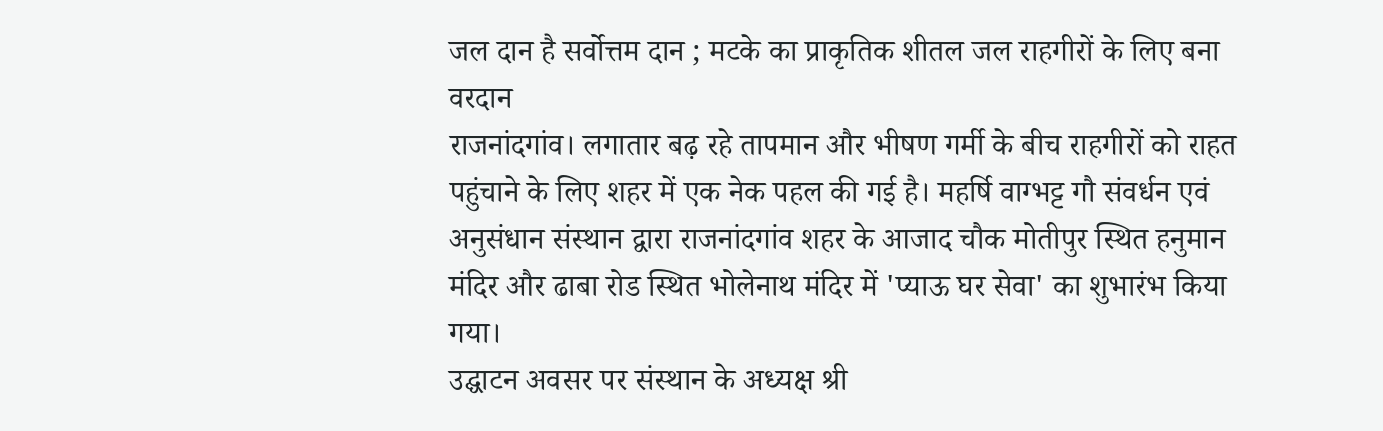जल दान है सर्वोत्तम दान ; मटके का प्राकृतिक शीतल जल राहगीरों के लिए बना वरदान
राजनांदगांव। लगातार बढ़ रहे तापमान और भीषण गर्मी के बीच राहगीरों को राहत पहुंचाने के लिए शहर में एक नेक पहल की गई है। महर्षि वाग्भट्ट गौ संवर्धन एवं अनुसंधान संस्थान द्वारा राजनांदगांव शहर के आजाद चौक मोतीपुर स्थित हनुमान मंदिर और ढाबा रोड स्थित भोलेनाथ मंदिर में 'प्याऊ घर सेवा' का शुभारंभ किया गया।
उद्घाटन अवसर पर संस्थान के अध्यक्ष श्री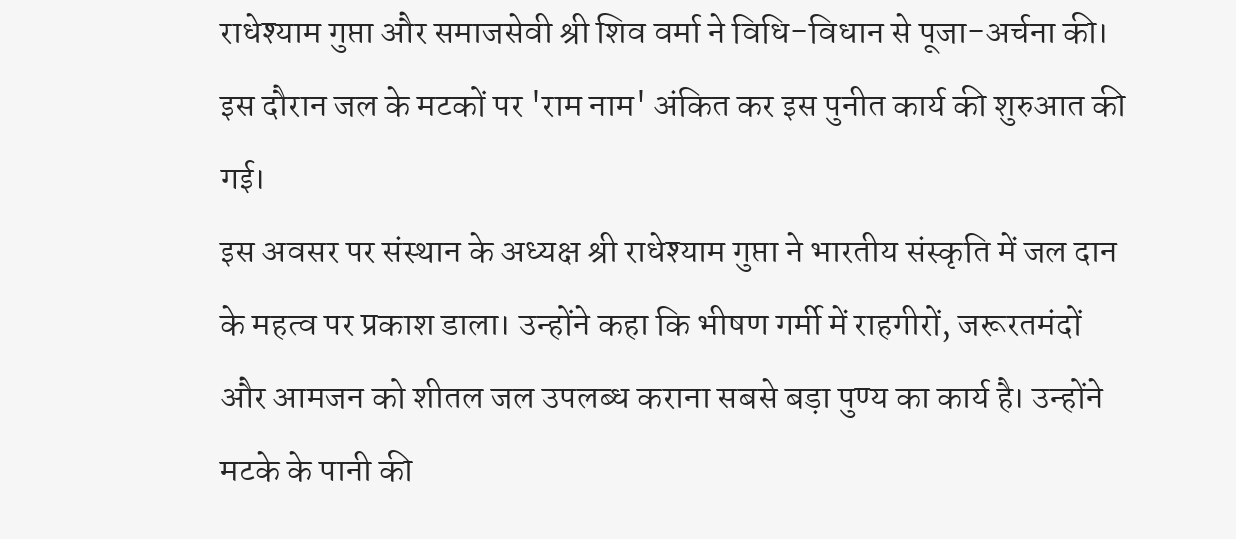राधेश्याम गुप्ता और समाजसेवी श्री शिव वर्मा ने विधि-विधान से पूजा-अर्चना की। इस दौरान जल के मटकों पर 'राम नाम' अंकित कर इस पुनीत कार्य की शुरुआत की गई।
इस अवसर पर संस्थान के अध्यक्ष श्री राधेश्याम गुप्ता ने भारतीय संस्कृति में जल दान के महत्व पर प्रकाश डाला। उन्होंने कहा कि भीषण गर्मी में राहगीरों, जरूरतमंदों और आमजन को शीतल जल उपलब्ध कराना सबसे बड़ा पुण्य का कार्य है। उन्होंने मटके के पानी की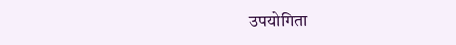उपयोगिता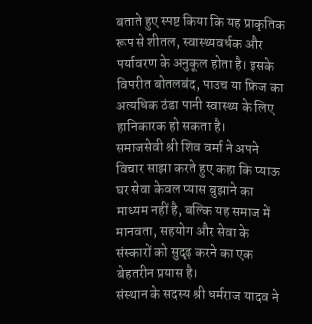बताते हुए स्पष्ट किया कि यह प्राकृतिक रूप से शीतल, स्वास्थ्यवर्धक और पर्यावरण के अनुकूल होता है। इसके विपरीत बोतलबंद, पाउच या फ्रिज का अत्यधिक ठंडा पानी स्वास्थ्य के लिए हानिकारक हो सकता है।
समाजसेवी श्री शिव वर्मा ने अपने विचार साझा करते हुए कहा कि प्याऊ घर सेवा केवल प्यास बुझाने का माध्यम नहीं है, बल्कि यह समाज में मानवता, सहयोग और सेवा के संस्कारों को सुदृढ़ करने का एक बेहतरीन प्रयास है।
संस्थान के सदस्य श्री धर्मराज यादव ने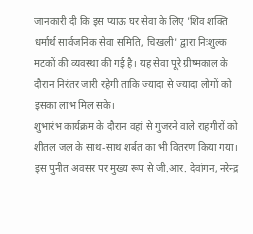जानकारी दी कि इस प्याऊ घर सेवा के लिए 'शिव शक्ति धर्मार्थ सार्वजनिक सेवा समिति, चिखली' द्वारा निःशुल्क मटकों की व्यवस्था की गई है। यह सेवा पूरे ग्रीष्मकाल के दौरान निरंतर जारी रहेगी ताकि ज्यादा से ज्यादा लोगों को इसका लाभ मिल सके।
शुभारंभ कार्यक्रम के दौरान वहां से गुजरने वाले राहगीरों को शीतल जल के साथ-साथ शर्बत का भी वितरण किया गया। इस पुनीत अवसर पर मुख्य रूप से जी.आर. देवांगन, नरेन्द्र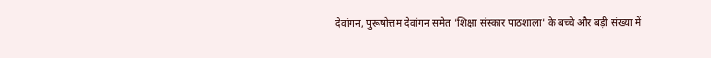देवांगन, पुरूषोत्तम देवांगन समेत 'शिक्षा संस्कार पाठशाला' के बच्चे और बड़ी संख्या में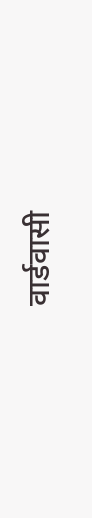वार्डवासी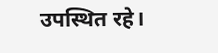उपस्थित रहे।